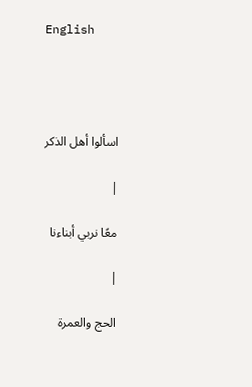English




اسألوا أهل الذكر

|

معًا نربي أبناءنا

|

الحج والعمرة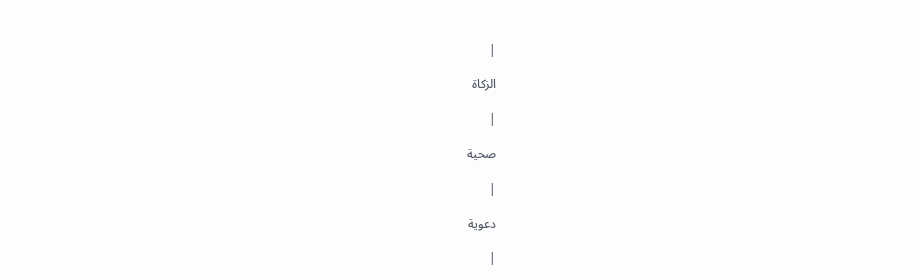|

الزكاة

|

صحية

|

دعوية

|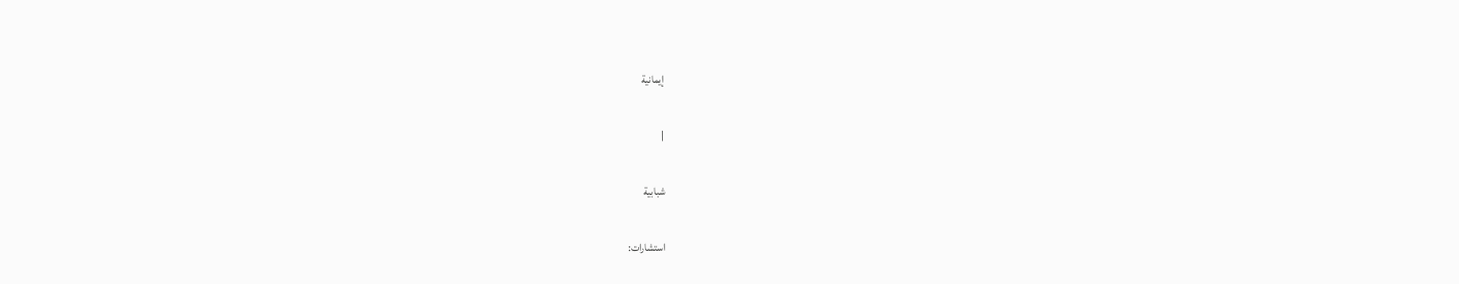إيمانية

|

شبابية

استشارات: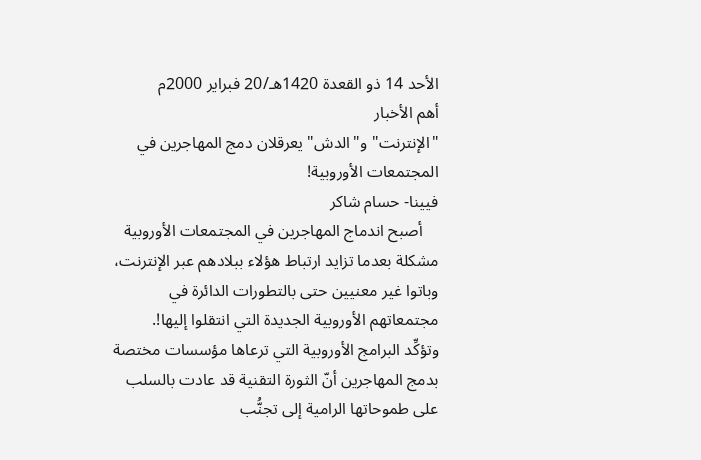الأحد 14 ذو القعدة 1420هـ/20 فبراير 2000م
أهم الأخبار
"الإنترنت" و"الدش" يعرقلان دمج المهاجرين في المجتمعات الأوروبية!
فيينا- حسام شاكر
    أصبح اندماج المهاجرين في المجتمعات الأوروبية مشكلة بعدما تزايد ارتباط هؤلاء ببلادهم عبر الإنترنت، وباتوا غير معنيين حتى بالتطورات الدائرة في مجتمعاتهم الأوروبية الجديدة التي انتقلوا إليها!.
وتؤكِّد البرامج الأوروبية التي ترعاها مؤسسات مختصة بدمج المهاجرين أنّ الثورة التقنية قد عادت بالسلب على طموحاتها الرامية إلى تجنُّب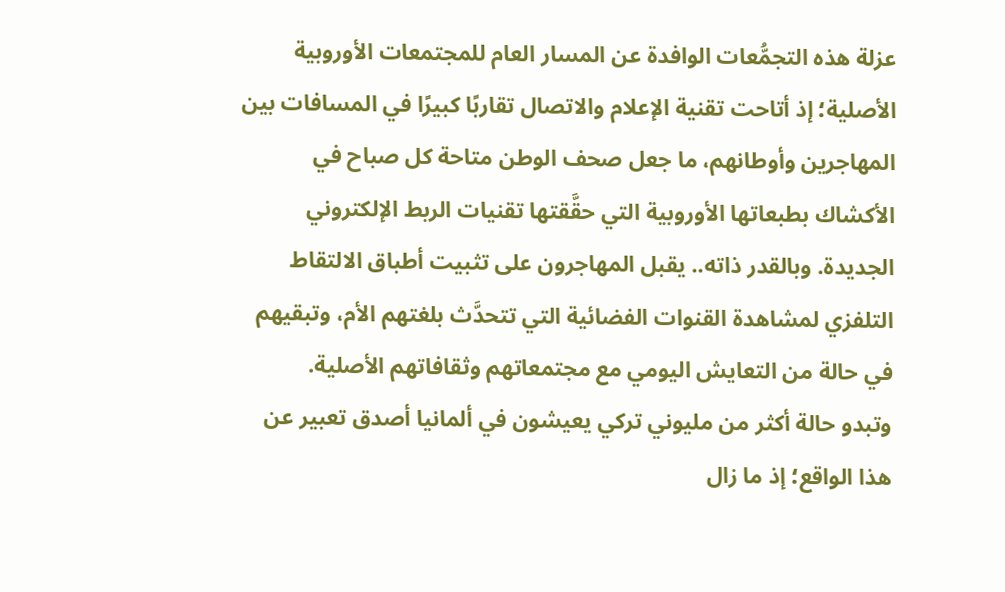عزلة هذه التجمُّعات الوافدة عن المسار العام للمجتمعات الأوروبية الأصلية؛ إذ أتاحت تقنية الإعلام والاتصال تقاربًا كبيرًا في المسافات بين المهاجرين وأوطانهم، ما جعل صحف الوطن متاحة كل صباح في الأكشاك بطبعاتها الأوروبية التي حقَّقتها تقنيات الربط الإلكتروني الجديدة. وبالقدر ذاته.. يقبل المهاجرون على تثبيت أطباق الالتقاط التلفزي لمشاهدة القنوات الفضائية التي تتحدَّث بلغتهم الأم، وتبقيهم في حالة من التعايش اليومي مع مجتمعاتهم وثقافاتهم الأصلية.
وتبدو حالة أكثر من مليوني تركي يعيشون في ألمانيا أصدق تعبير عن هذا الواقع؛ إذ ما زال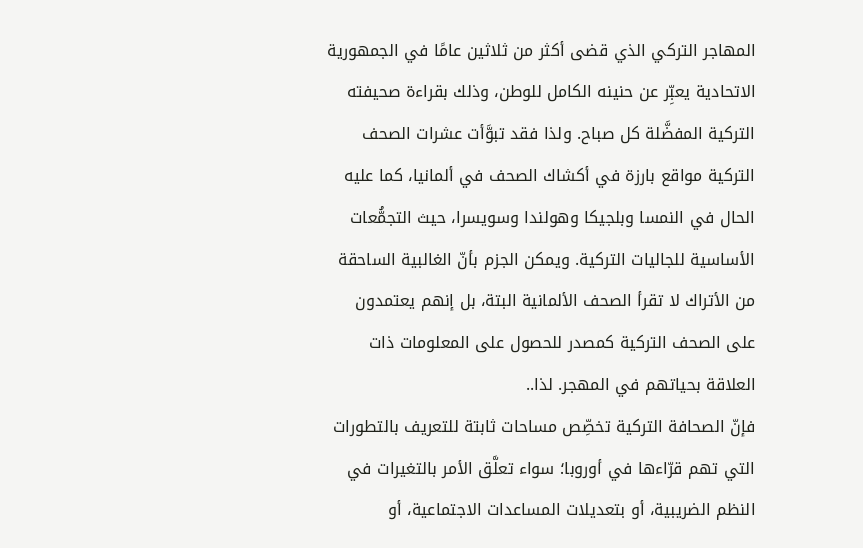المهاجر التركي الذي قضى أكثر من ثلاثين عامًا في الجمهورية الاتحادية يعبِّر عن حنينه الكامل للوطن، وذلك بقراءة صحيفته التركية المفضَّلة كل صباح. ولذا فقد تبوَّأت عشرات الصحف التركية مواقع بارزة في أكشاك الصحف في ألمانيا، كما عليه الحال في النمسا وبلجيكا وهولندا وسويسرا، حيث التجمُّعات الأساسية للجاليات التركية. ويمكن الجزم بأنّ الغالبية الساحقة من الأتراك لا تقرأ الصحف الألمانية البتة، بل إنهم يعتمدون على الصحف التركية كمصدر للحصول على المعلومات ذات العلاقة بحياتهم في المهجر. لذا..
فإنّ الصحافة التركية تخصِّص مساحات ثابتة للتعريف بالتطورات التي تهم قرّاءها في أوروبا؛ سواء تعلَّق الأمر بالتغيرات في النظم الضريبية، أو بتعديلات المساعدات الاجتماعية، أو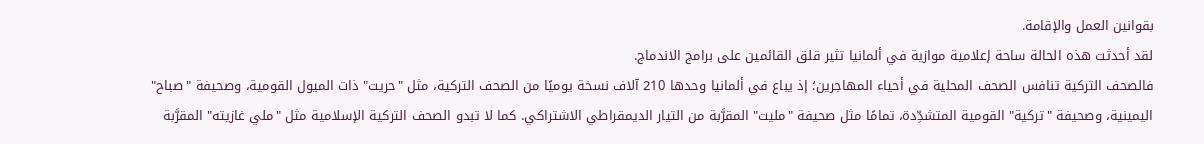بقوانين العمل والإقامة.
لقد أحدثت هذه الحالة ساحة إعلامية موازية في ألمانيا تثير قلق القائمين على برامج الاندماج.
فالصحف التركية تنافس الصحف المحلية في أحياء المهاجرين؛ إذ يباع في ألمانيا وحدها 210 آلاف نسخة يوميًا من الصحف التركية، مثل "حريت" ذات الميول القومية، وصحيفة "صباح" اليمينية، وصحيفة "تركية" القومية المتشدِّدة، تمامًا مثل صحيفة "مليت" المقرَّبة من التيار الديمقراطي الاشتراكي. كما لا تبدو الصحف التركية الإسلامية مثل "ملي غازيته" المقرَّبة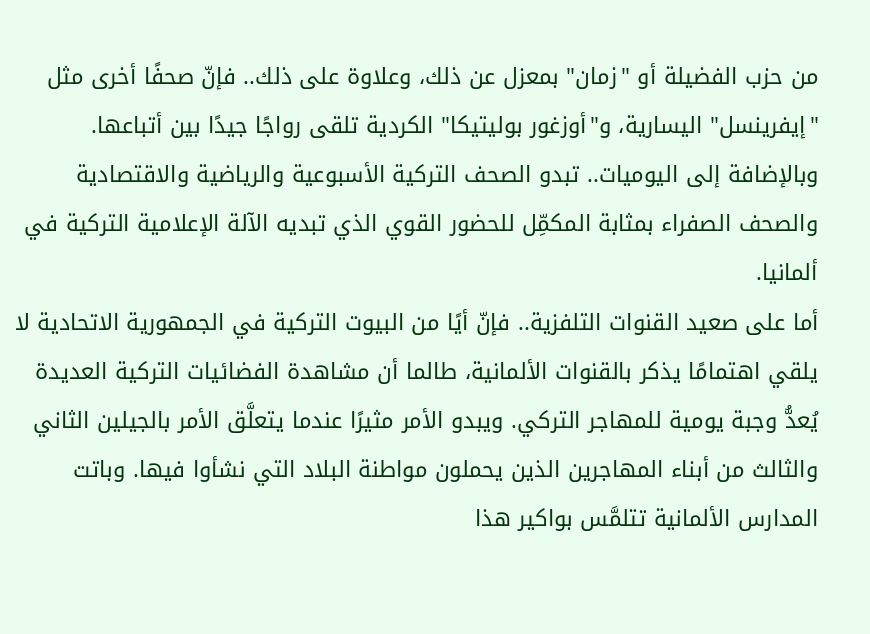من حزب الفضيلة أو "زمان" بمعزل عن ذلك، وعلاوة على ذلك.. فإنّ صحفًا أخرى مثل "إيفرينسل" اليسارية، و"أوزغور بوليتيكا" الكردية تلقى رواجًا جيدًا بين أتباعها. وبالإضافة إلى اليوميات.. تبدو الصحف التركية الأسبوعية والرياضية والاقتصادية والصحف الصفراء بمثابة المكمِّل للحضور القوي الذي تبديه الآلة الإعلامية التركية في ألمانيا.
أما على صعيد القنوات التلفزية.. فإنّ أيًا من البيوت التركية في الجمهورية الاتحادية لا يلقي اهتمامًا يذكر بالقنوات الألمانية، طالما أن مشاهدة الفضائيات التركية العديدة يُعدُّ وجبة يومية للمهاجر التركي. ويبدو الأمر مثيرًا عندما يتعلَّق الأمر بالجيلين الثاني والثالث من أبناء المهاجرين الذين يحملون مواطنة البلاد التي نشأوا فيها. وباتت المدارس الألمانية تتلمَّس بواكير هذا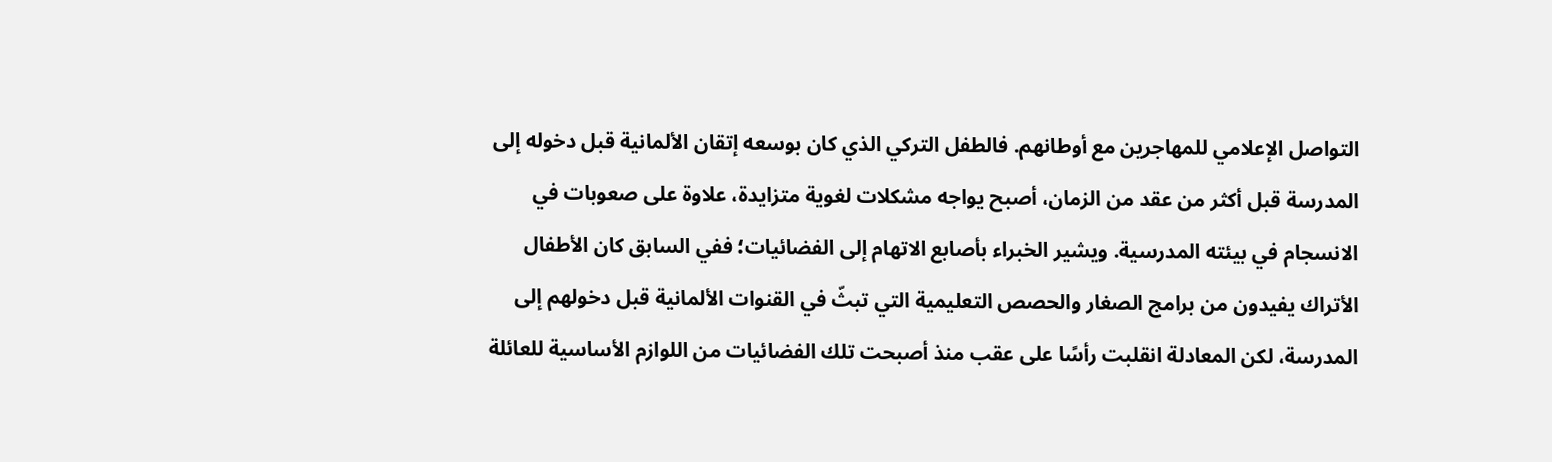التواصل الإعلامي للمهاجرين مع أوطانهم. فالطفل التركي الذي كان بوسعه إتقان الألمانية قبل دخوله إلى المدرسة قبل أكثر من عقد من الزمان، أصبح يواجه مشكلات لغوية متزايدة، علاوة على صعوبات في الانسجام في بيئته المدرسية. ويشير الخبراء بأصابع الاتهام إلى الفضائيات؛ ففي السابق كان الأطفال الأتراك يفيدون من برامج الصغار والحصص التعليمية التي تبثّ في القنوات الألمانية قبل دخولهم إلى المدرسة، لكن المعادلة انقلبت رأسًا على عقب منذ أصبحت تلك الفضائيات من اللوازم الأساسية للعائلة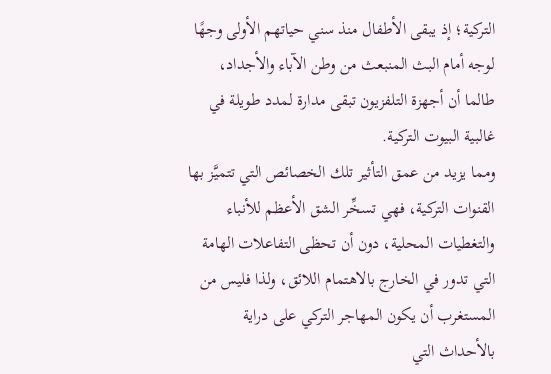التركية؛ إذ يبقى الأطفال منذ سني حياتهم الأولى وجهًا لوجه أمام البث المنبعث من وطن الآباء والأجداد، طالما أن أجهزة التلفزيون تبقى مدارة لمدد طويلة في غالبية البيوت التركية.
ومما يزيد من عمق التأثير تلك الخصائص التي تتميَّز بها القنوات التركية، فهي تسخِّر الشق الأعظم للأنباء والتغطيات المحلية، دون أن تحظى التفاعلات الهامة التي تدور في الخارج بالاهتمام اللائق، ولذا فليس من المستغرب أن يكون المهاجر التركي على دراية بالأحداث التي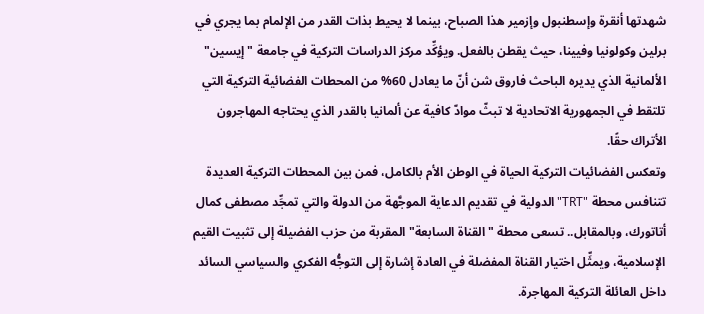شهدتها أنقرة وإسطنبول وإزمير هذا الصباح، بينما لا يحيط بذات القدر من الإلمام بما يجري في برلين وكولونيا وفيينا، حيث يقطن بالفعل. ويؤكِّد مركز الدراسات التركية في جامعة "إيسين" الألمانية الذي يديره الباحث فاروق شن أنّ ما يعادل 60% من المحطات الفضائية التركية التي تلتقط في الجمهورية الاتحادية لا تبثّ موادّ كافية عن ألمانيا بالقدر الذي يحتاجه المهاجرون الأتراك حقًا.
وتعكس الفضائيات التركية الحياة في الوطن الأم بالكامل، فمن بين المحطات التركية العديدة تتنافس محطة "TRT" الدولية في تقديم الدعاية الموجَّهة من الدولة والتي تمجِّد مصطفى كمال أتاتورك، وبالمقابل.. تسعى محطة "القناة السابعة" المقربة من حزب الفضيلة إلى تثبيت القيم الإسلامية، ويمثِّل اختيار القناة المفضلة في العادة إشارة إلى التوجُّه الفكري والسياسي السائد داخل العائلة التركية المهاجرة.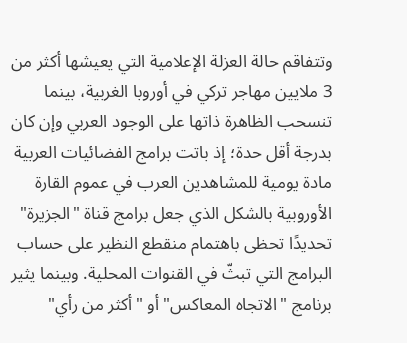وتتفاقم حالة العزلة الإعلامية التي يعيشها أكثر من 3 ملايين مهاجر تركي في أوروبا الغربية، بينما تنسحب الظاهرة ذاتها على الوجود العربي وإن كان بدرجة أقل حدة؛ إذ باتت برامج الفضائيات العربية مادة يومية للمشاهدين العرب في عموم القارة الأوروبية بالشكل الذي جعل برامج قناة "الجزيرة" تحديدًا تحظى باهتمام منقطع النظير على حساب البرامج التي تبثّ في القنوات المحلية. وبينما يثير برنامج "الاتجاه المعاكس" أو "أكثر من رأي"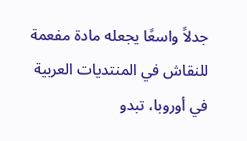جدلاً واسعًا يجعله مادة مفعمة للنقاش في المنتديات العربية في أوروبا، تبدو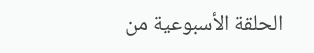الحلقة الأسبوعية من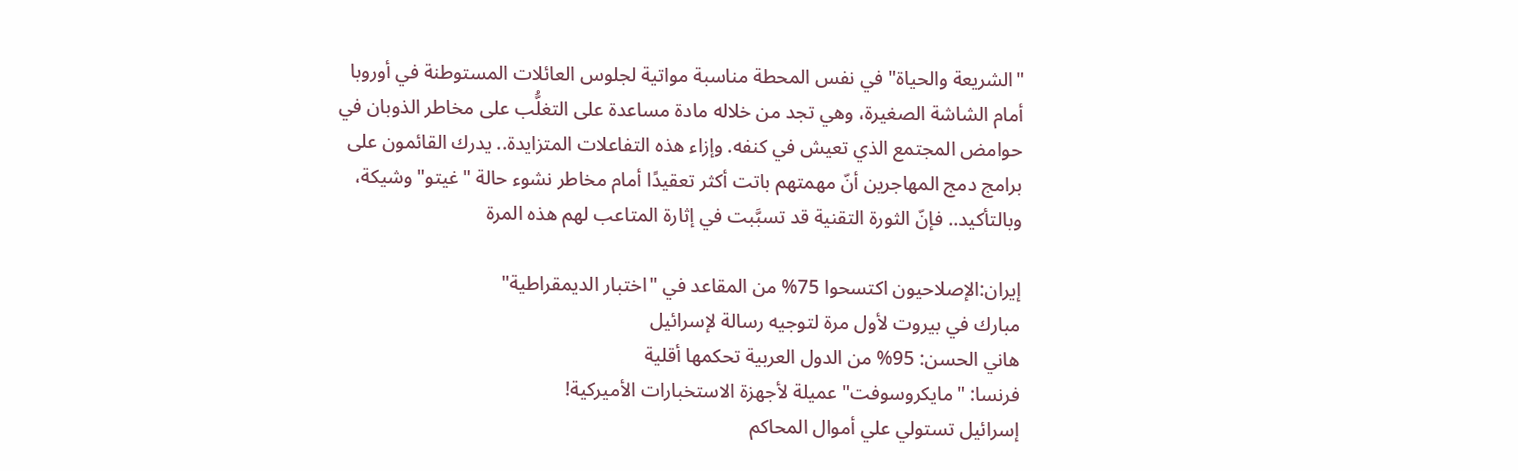"الشريعة والحياة" في نفس المحطة مناسبة مواتية لجلوس العائلات المستوطنة في أوروبا أمام الشاشة الصغيرة، وهي تجد من خلاله مادة مساعدة على التغلُّب على مخاطر الذوبان في حوامض المجتمع الذي تعيش في كنفه. وإزاء هذه التفاعلات المتزايدة.. يدرك القائمون على برامج دمج المهاجرين أنّ مهمتهم باتت أكثر تعقيدًا أمام مخاطر نشوء حالة "غيتو" وشيكة، وبالتأكيد.. فإنّ الثورة التقنية قد تسبَّبت في إثارة المتاعب لهم هذه المرة

إيران:الإصلاحيون اكتسحوا 75% من المقاعد في "اختبار الديمقراطية"
مبارك في بيروت لأول مرة لتوجيه رسالة لإسرائيل
هاني الحسن: 95% من الدول العربية تحكمها أقلية
فرنسا: "مايكروسوفت" عميلة لأجهزة الاستخبارات الأميركية!
إسرائيل تستولي علي أموال المحاكم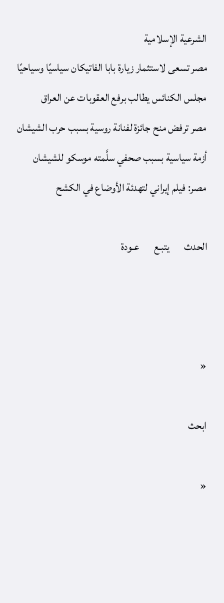الشرعية الإسلامية
مصر تسعى لاستثمار زيارة بابا الفاتيكان سياسيًا وسياحيًا
مجلس الكنائس يطالب برفع العقوبات عن العراق
مصر ترفض منح جائزة لفنانة روسية بسبب حرب الشيشان
أزمة سياسية بسبب صحفي سلَّمته موسكو للشيشان
مصر: فيلم إيراني لتهدئة الأوضاع في الكشح

الحدث       يتبـع       عـودة



«

ابحث

«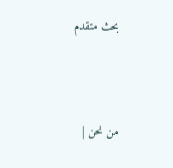بحث متقدم



من نحن |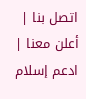اتصل بنا | أعلن معنا | ادعم إسلام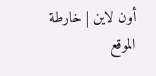أون لاين | خارطة الموقع